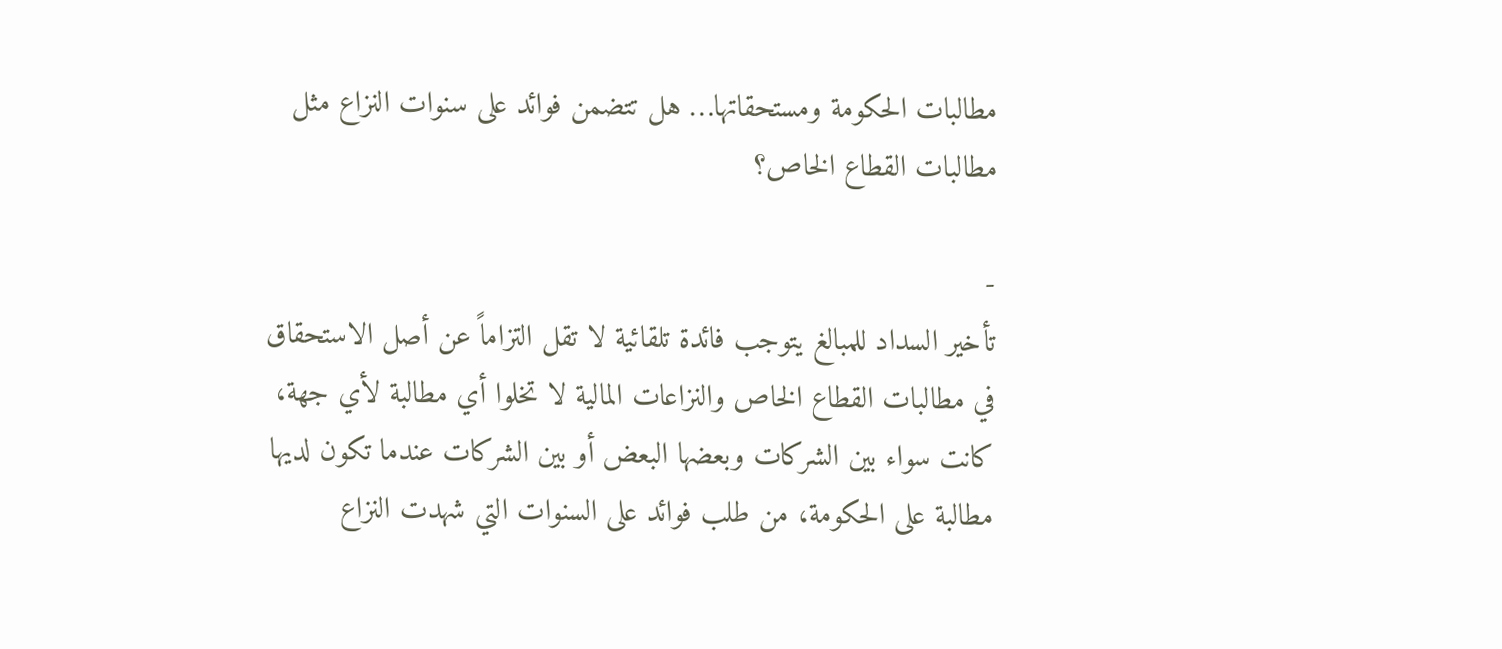مطالبات الحكومة ومستحقاتها… هل تتضمن فوائد على سنوات النزاع مثل مطالبات القطاع الخاص؟

-
تأخير السداد للمبالغ يتوجب فائدة تلقائية لا تقل التزاماً عن أصل الاستحقاق
في مطالبات القطاع الخاص والنزاعات المالية لا تخلوا أي مطالبة لأي جهة، كانت سواء بين الشركات وبعضها البعض أو بين الشركات عندما تكون لديها مطالبة على الحكومة، من طلب فوائد على السنوات التي شهدت النزاع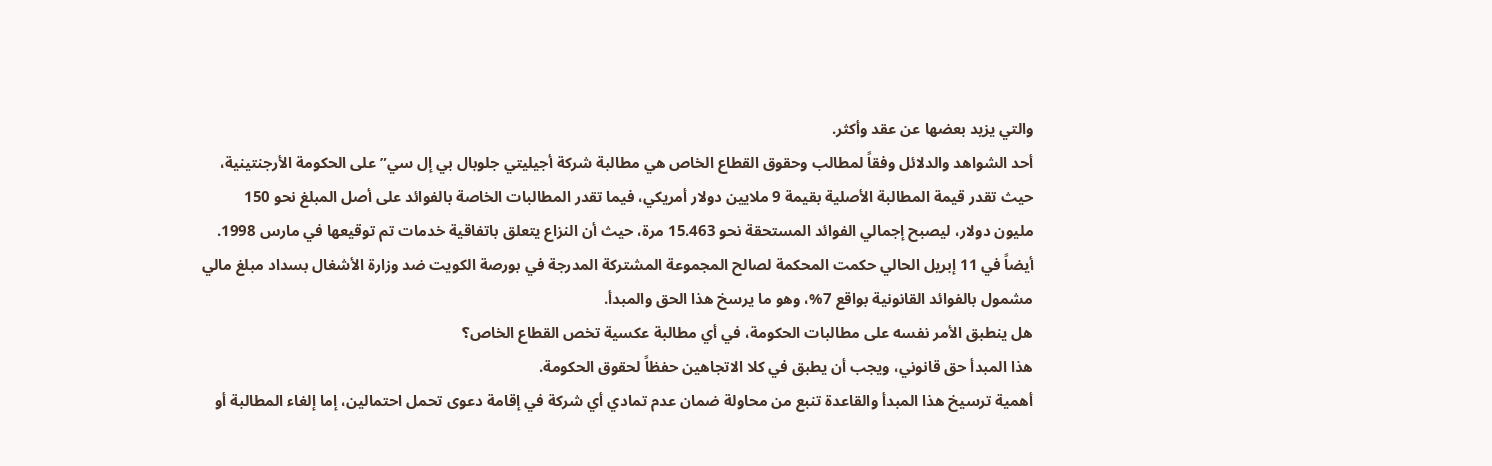والتي يزيد بعضها عن عقد وأكثر.
أحد الشواهد والدلائل وفقاً لمطالب وحقوق القطاع الخاص هي مطالبة شركة أجيليتي جلوبال بي إل سي” على الحكومة الأرجنتينية، حيث تقدر قيمة المطالبة الأصلية بقيمة 9 ملايين دولار أمريكي، فيما تقدر المطالبات الخاصة بالفوائد على أصل المبلغ نحو 150 مليون دولار، ليصبح إجمالي الفوائد المستحقة نحو 15.463 مرة، حيث أن النزاع يتعلق باتفاقية خدمات تم توقيعها في مارس 1998.
أيضاً في 11 إبريل الحالي حكمت المحكمة لصالح المجموعة المشتركة المدرجة في بورصة الكويت ضد وزارة الأشغال بسداد مبلغ مالي مشمول بالفوائد القانونية بواقع 7%، وهو ما يرسخ هذا الحق والمبدأ.
هل ينطبق الأمر نفسه على مطالبات الحكومة، في أي مطالبة عكسية تخص القطاع الخاص؟
هذا المبدأ حق قانوني، ويجب أن يطبق في كلا الاتجاهين حفظاً لحقوق الحكومة.
أهمية ترسيخ هذا المبدأ والقاعدة تنبع من محاولة ضمان عدم تمادي أي شركة في إقامة دعوى تحمل احتمالين، إما إلغاء المطالبة أو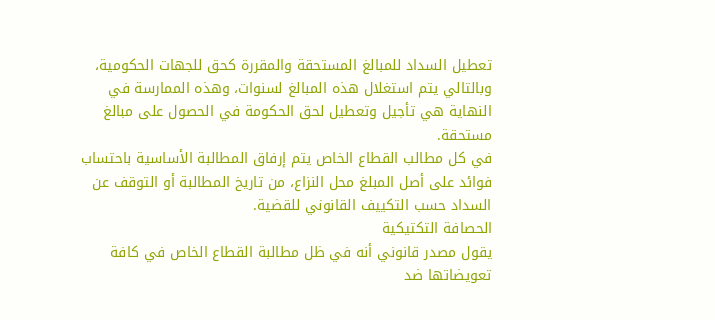تعطيل السداد للمبالغ المستحقة والمقررة كحق للجهات الحكومية، وبالتالي يتم استغلال هذه المبالغ لسنوات، وهذه الممارسة في النهاية هي تأجيل وتعطيل لحق الحكومة في الحصول على مبالغ مستحقة.
في كل مطالب القطاع الخاص يتم إرفاق المطالبة الأساسية باحتساب فوائد على أصل المبلغ محل النزاع، من تاريخ المطالبة أو التوقف عن السداد حسب التكييف القانوني للقضية.
الحصافة التكتيكية
يقول مصدر قانوني أنه في ظل مطالبة القطاع الخاص في كافة تعويضاتها ضد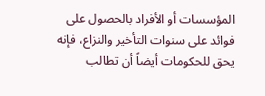المؤسسات أو الأفراد بالحصول على فوائد على سنوات التأخير والنزاع، فإنه يحق للحكومات أيضاً أن تطالب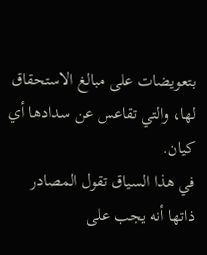بتعويضات على مبالغ الاستحقاق لها، والتي تقاعس عن سدادها أي كيان.
في هذا السياق تقول المصادر ذاتها أنه يجب على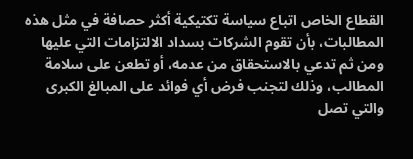القطاع الخاص اتباع سياسة تكتيكية أكثر حصافة في مثل هذه المطالبات، بأن تقوم الشركات بسداد الالتزامات التي عليها ومن ثم تدعي بالاستحقاق من عدمه، أو تطعن على سلامة المطالب، وذلك لتجنب فرض أي فوائد على المبالغ الكبرى والتي تصل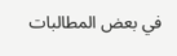في بعض المطالبات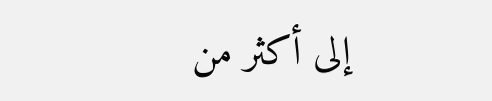إلى أكثر من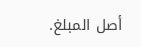أصل المبلغ.